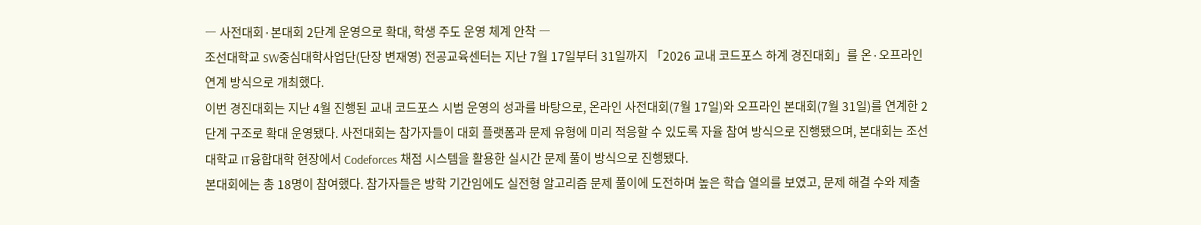― 사전대회·본대회 2단계 운영으로 확대, 학생 주도 운영 체계 안착 ―
조선대학교 SW중심대학사업단(단장 변재영) 전공교육센터는 지난 7월 17일부터 31일까지 「2026 교내 코드포스 하계 경진대회」를 온·오프라인 연계 방식으로 개최했다.
이번 경진대회는 지난 4월 진행된 교내 코드포스 시범 운영의 성과를 바탕으로, 온라인 사전대회(7월 17일)와 오프라인 본대회(7월 31일)를 연계한 2단계 구조로 확대 운영됐다. 사전대회는 참가자들이 대회 플랫폼과 문제 유형에 미리 적응할 수 있도록 자율 참여 방식으로 진행됐으며, 본대회는 조선대학교 IT융합대학 현장에서 Codeforces 채점 시스템을 활용한 실시간 문제 풀이 방식으로 진행됐다.
본대회에는 총 18명이 참여했다. 참가자들은 방학 기간임에도 실전형 알고리즘 문제 풀이에 도전하며 높은 학습 열의를 보였고, 문제 해결 수와 제출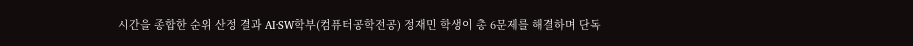시간을 종합한 순위 산정 결과 AI·SW학부(컴퓨터공학전공) 정재민 학생이 총 6문제를 해결하며 단독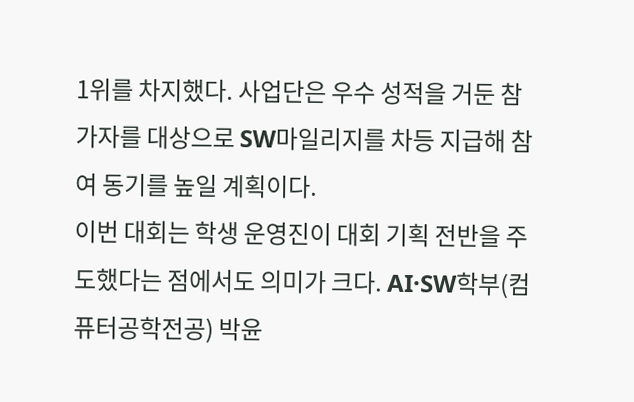1위를 차지했다. 사업단은 우수 성적을 거둔 참가자를 대상으로 SW마일리지를 차등 지급해 참여 동기를 높일 계획이다.
이번 대회는 학생 운영진이 대회 기획 전반을 주도했다는 점에서도 의미가 크다. AI·SW학부(컴퓨터공학전공) 박윤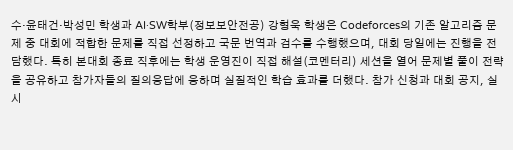수·윤태건·박성민 학생과 AI·SW학부(정보보안전공) 강형욱 학생은 Codeforces의 기존 알고리즘 문제 중 대회에 적합한 문제를 직접 선정하고 국문 번역과 검수를 수행했으며, 대회 당일에는 진행을 전담했다. 특히 본대회 종료 직후에는 학생 운영진이 직접 해설(코멘터리) 세션을 열어 문제별 풀이 전략을 공유하고 참가자들의 질의응답에 응하며 실질적인 학습 효과를 더했다. 참가 신청과 대회 공지, 실시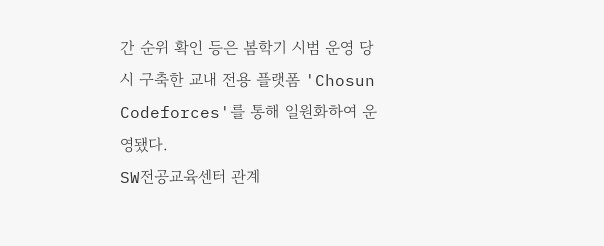간 순위 확인 등은 봄학기 시범 운영 당시 구축한 교내 전용 플랫폼 'Chosun Codeforces'를 통해 일원화하여 운영됐다.
SW전공교육센터 관계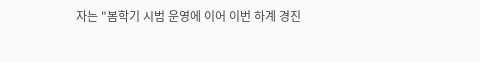자는 "봄학기 시범 운영에 이어 이번 하계 경진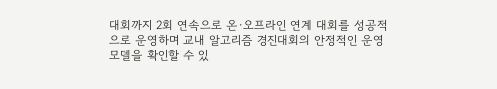대회까지 2회 연속으로 온·오프라인 연계 대회를 성공적으로 운영하며 교내 알고리즘 경진대회의 안정적인 운영 모델을 확인할 수 있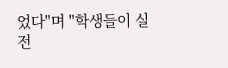었다"며 "학생들이 실전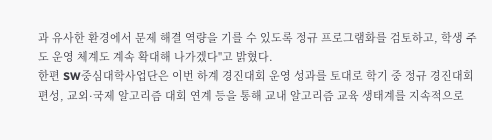과 유사한 환경에서 문제 해결 역량을 기를 수 있도록 정규 프로그램화를 검토하고, 학생 주도 운영 체계도 계속 확대해 나가겠다"고 밝혔다.
한편 SW중심대학사업단은 이번 하계 경진대회 운영 성과를 토대로 학기 중 정규 경진대회 편성, 교외·국제 알고리즘 대회 연계 등을 통해 교내 알고리즘 교육 생태계를 지속적으로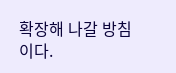확장해 나갈 방침이다.